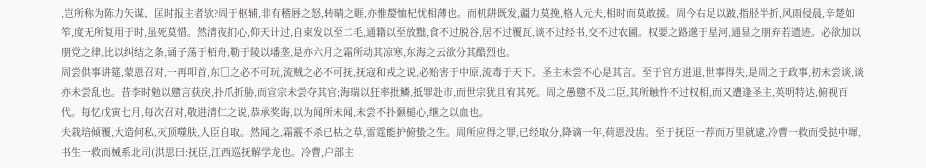,岂所称为陈力矢谋、匡时报主者欤?周于枢辅,非有稽唇之怒,转睛之睚,亦惟嫠恤杞忧相薄也。而机阱既发,疆力莫挽,格人元夫,相时而莫敢援。周今右足以跛,指胫半折,风雨侵晨,辛楚如笮,度无所复用于时,虽死莫惜。然清夜扪心,仰天计过,自束发以至二毛,通籍以至放黜,食不过脱谷,居不过覆瓦,谈不过经书,交不过农圃。权要之路邈于星河,通显之朋弃若遗迹。必欲加以朋党之律,比以纠结之条,诵子荡于栢舟,勒于陵以墦垄,是亦六月之霜所动其凉寒,东海之云欲分其酷烈也。
周尝供事讲筵,蒙恩召对,一再叩首,东□之必不可玩,流贼之必不可抚,抚寇和戎之说,必贻害于中原,流毒于天下。圣主未尝不心是其言。至于官方进退,世事得失,是周之于政事,初未尝谈,谈亦未尝乱也。昔李时勉以戆言获戾,扑爪折胁,而宣宗未尝夺其官;海瑞以狂率批鳞,抵罪赴市,而世宗犹且宥其死。周之愚戆不及二臣,其所触忤不过权相,而又遭逢圣主,英明特达,俯视百代。每忆戊寅七月,每次召对,敬进清仁之说,恭承奖诲,以为闻所未闻,未尝不扑颡槌心,继之以血也。
夫栽培倾覆,大造何私,灭顶噬肤,人臣自取。然闻之,霜霰不杀已枯之草,雷霆能护俯蛰之生。周所应得之罪,已经取分,降谪一年,荷恩没齿。至于抚臣一荐而万里就逮,冷曹一救而受挞中墀,书生一救而械系北司(洪思曰:抚臣,江西巡抚解学龙也。冷曹,户部主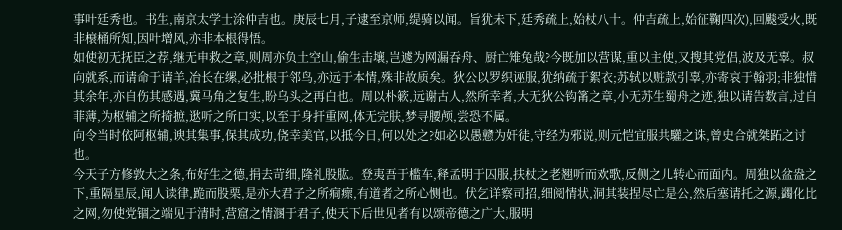事叶廷秀也。书生,南京太学士涂仲吉也。庚辰七月,子逮至京师,缇骑以闻。旨犹未下,廷秀疏上,始杖八十。仲吉疏上,始征鞠四次),回颷受火,既非榱桶所知,因叶增风,亦非本根得悟。
如使初无抚臣之荐,继无申救之章,则周亦负土空山,偷生击壤,岂遽为网漏吞舟、厨亡雉兔哉?今既加以营谋,重以主使,又搜其党侣,波及无辜。叔向就系,而请命于请羊,冶长在缧,必批根于邻鸟,亦远于本情,殊非故质矣。狄公以罗织诬服,犹纳疏于絮衣;苏轼以赃款引辜,亦寄哀于翰羽;非独惜其余年,亦自伤其感遇,冀马角之复生,盼乌头之再白也。周以朴簌,远谢古人,然所幸者,大无狄公钩筩之章,小无苏生蜀舟之迹,独以请告数言,过自菲薄,为枢辅之所掎摭,逖听之所口实,以至于身扞重网,体无完肤,梦寻腰颅,尝恐不属。
向令当时依阿枢辅,谀其集事,保其成功,侥幸美官,以抵今日,何以处之?如必以愚戆为奸徒,守经为邪说,则元恺宜服共驩之诛,曾史合就桀跖之讨也。
今天子方修敦大之条,布好生之德,捐去苛细,隆礼股肱。登夷吾于槛车,释孟明于囚服,扶杖之老翘听而欢歌,反侧之儿转心而面内。周独以盆盎之下,重隔星辰,闻人读律,跪而股栗,是亦大君子之所痌瘝,有道者之所心恻也。伏乞详察司招,细阅情状,洞其装捏尽亡是公,然后塞请托之源,蠲化比之网,勿使党锢之端见于清时,营窟之情溷于君子,使天下后世见者有以颂帝德之广大,服明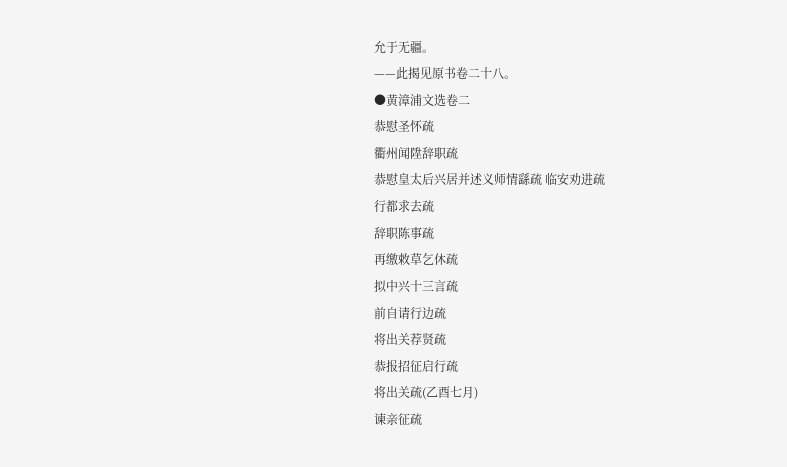允于无疆。
——此揭见原书卷二十八。
●黄漳浦文选卷二
恭慰圣怀疏
衢州闻陞辞职疏
恭慰皇太后兴居并述义师情繇疏 临安劝进疏
行都求去疏
辞职陈事疏
再缴敕草乞休疏
拟中兴十三言疏
前自请行边疏
将出关荐贤疏
恭报招征启行疏
将出关疏(乙酉七月)
谏亲征疏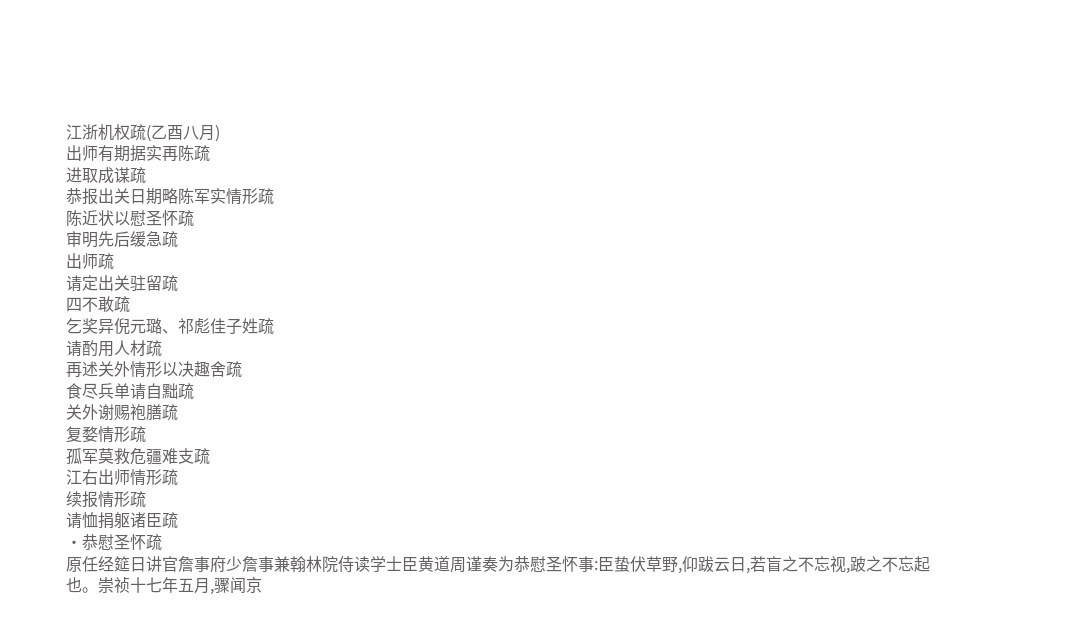江浙机权疏(乙酉八月)
出师有期据实再陈疏
进取成谋疏
恭报出关日期略陈军实情形疏
陈近状以慰圣怀疏
审明先后缓急疏
出师疏
请定出关驻留疏
四不敢疏
乞奖异倪元璐、祁彪佳子姓疏
请酌用人材疏
再述关外情形以决趣舍疏
食尽兵单请自黜疏
关外谢赐袍膳疏
复婺情形疏
孤军莫救危疆难支疏
江右出师情形疏
续报情形疏
请恤捐躯诸臣疏
·恭慰圣怀疏
原任经筵日讲官詹事府少詹事兼翰林院侍读学士臣黄道周谨奏为恭慰圣怀事:臣蛰伏草野,仰跋云日,若盲之不忘视,跛之不忘起也。崇祯十七年五月,骤闻京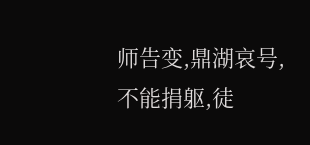师告变,鼎湖哀号,不能捐躯,徒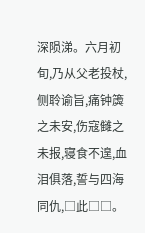深陨涕。六月初旬,乃从父老投杖,侧聆谕旨,痛钟簴之未安,伤寇雠之未报,寝食不遑,血泪俱落,誓与四海同仇,□此□□。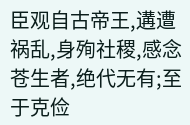臣观自古帝王,遘遭祸乱,身殉社稷,感念苍生者,绝代无有;至于克俭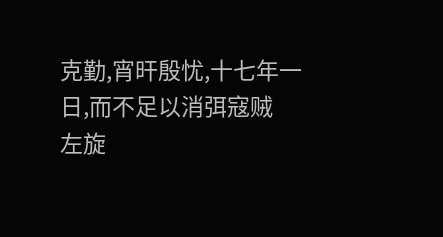克勤,宵旰殷忧,十七年一日,而不足以消弭寇贼
左旋